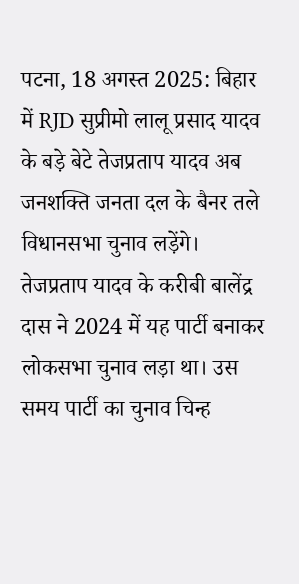पटना, 18 अगस्त 2025: बिहार में RJD सुप्रीमो लालू प्रसाद यादव के बड़े बेटे तेजप्रताप यादव अब जनशक्ति जनता दल के बैनर तले विधानसभा चुनाव लड़ेंगे।
तेजप्रताप यादव के करीबी बालेंद्र दास ने 2024 में यह पार्टी बनाकर लोकसभा चुनाव लड़ा था। उस समय पार्टी का चुनाव चिन्ह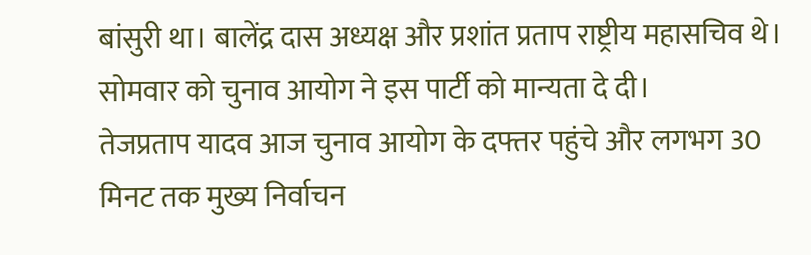बांसुरी था। बालेंद्र दास अध्यक्ष और प्रशांत प्रताप राष्ट्रीय महासचिव थे। सोमवार को चुनाव आयोग ने इस पार्टी को मान्यता दे दी।
तेजप्रताप यादव आज चुनाव आयोग के दफ्तर पहुंचे और लगभग 30 मिनट तक मुख्य निर्वाचन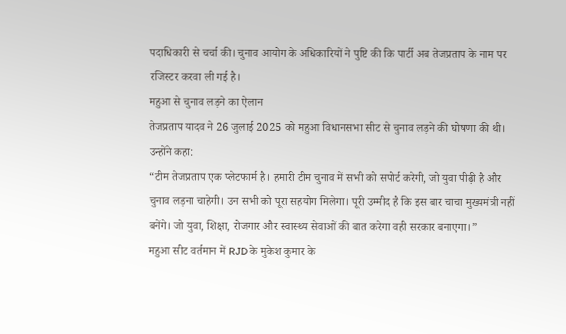पदाधिकारी से चर्चा की। चुनाव आयोग के अधिकारियों ने पुष्टि की कि पार्टी अब तेजप्रताप के नाम पर रजिस्टर करवा ली गई है।
महुआ से चुनाव लड़ने का ऐलान
तेजप्रताप यादव ने 26 जुलाई 2025 को महुआ विधानसभा सीट से चुनाव लड़ने की घोषणा की थी। उन्होंने कहा:
“टीम तेजप्रताप एक प्लेटफार्म है। हमारी टीम चुनाव में सभी को सपोर्ट करेगी, जो युवा पीढ़ी है और चुनाव लड़ना चाहेगी। उन सभी को पूरा सहयोग मिलेगा। पूरी उम्मीद है कि इस बार चाचा मुख्यमंत्री नहीं बनेंगे। जो युवा, शिक्षा, रोजगार और स्वास्थ्य सेवाओं की बात करेगा वही सरकार बनाएगा।”
महुआ सीट वर्तमान में RJD के मुकेश कुमार के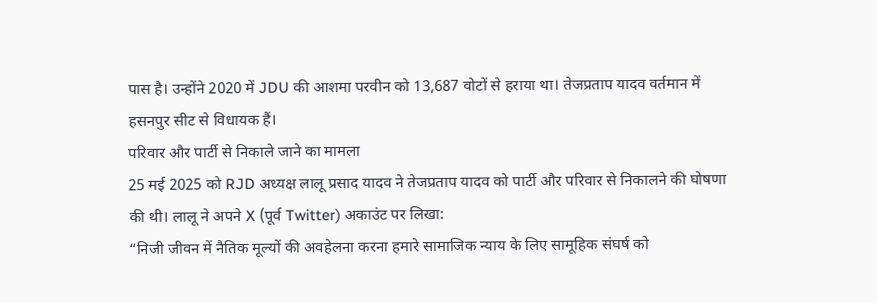पास है। उन्होंने 2020 में JDU की आशमा परवीन को 13,687 वोटों से हराया था। तेजप्रताप यादव वर्तमान में हसनपुर सीट से विधायक हैं।
परिवार और पार्टी से निकाले जाने का मामला
25 मई 2025 को RJD अध्यक्ष लालू प्रसाद यादव ने तेजप्रताप यादव को पार्टी और परिवार से निकालने की घोषणा की थी। लालू ने अपने X (पूर्व Twitter) अकाउंट पर लिखा:
“निजी जीवन में नैतिक मूल्यों की अवहेलना करना हमारे सामाजिक न्याय के लिए सामूहिक संघर्ष को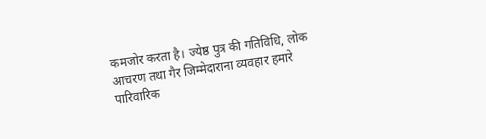कमजोर करता है। ज्येष्ठ पुत्र की गतिविधि, लोक आचरण तथा गैर जिम्मेदाराना व्यवहार हमारे पारिवारिक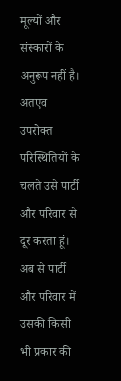मूल्यों और संस्कारों के अनुरूप नहीं है। अतएव उपरोक्त परिस्थितियों के चलते उसे पार्टी और परिवार से दूर करता हूं। अब से पार्टी और परिवार में उसकी किसी भी प्रकार की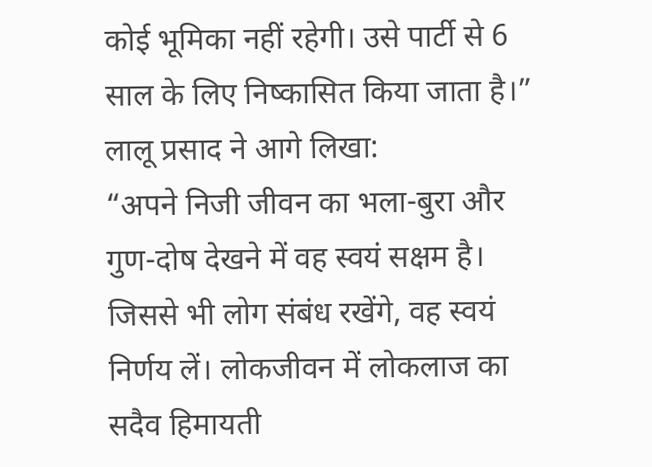कोई भूमिका नहीं रहेगी। उसे पार्टी से 6 साल के लिए निष्कासित किया जाता है।”
लालू प्रसाद ने आगे लिखा:
“अपने निजी जीवन का भला-बुरा और गुण-दोष देखने में वह स्वयं सक्षम है। जिससे भी लोग संबंध रखेंगे, वह स्वयं निर्णय लें। लोकजीवन में लोकलाज का सदैव हिमायती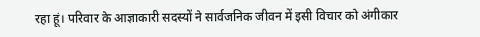रहा हूं। परिवार के आज्ञाकारी सदस्यों ने सार्वजनिक जीवन में इसी विचार को अंगीकार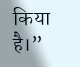किया है।”